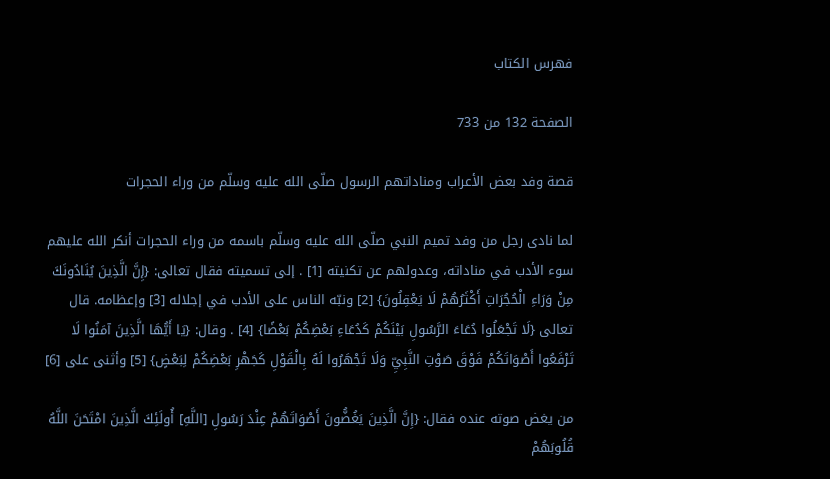فهرس الكتاب

الصفحة 132 من 733

قصة وفد بعض الأعراب ومناداتهم الرسول صلّى الله عليه وسلّم من وراء الحجرات

لما نادى رجل من وفد تميم النبي صلّى الله عليه وسلّم باسمه من وراء الحجرات أنكر الله عليهم سوء الأدب في مناداته، وعدولهم عن تكنيته [1] . إلى تسميته فقال تعالى: {إِنَّ الَّذِينَ يُنَادُونَكَ مِنْ وَرَاءِ الْحُجُرَاتِ أَكْثَرُهُمْ لَا يَعْقِلُونَ} [2] ونبّه الناس على الأدب في إجلاله [3] وإعظامه. قال تعالى {لَا تَجْعَلُوا دُعَاءَ الرَّسُولِ بَيْنَكُمْ كَدُعَاءِ بَعْضِكُمْ بَعْضًا} [4] . وقال: {يَا أَيُّهَا الَّذِينَ آمَنُوا لَا تَرْفَعُوا أَصْوَاتَكُمْ فَوْقَ صَوْتِ النَّبِيِّ وَلَا تَجْهَرُوا لَهُ بِالْقَوْلِ كَجَهْرِ بَعْضِكُمْ لِبَعْضٍ} [5] وأثنى على [6]

من يغض صوته عنده فقال: {إِنَّ الَّذِينَ يَغُضُّونَ أَصْوَاتَهُمْ عِنْدَ رَسُولِ [اللَّهِ] أُولَئِكَ الَّذِينَ امْتَحَنَ اللَّهُ قُلُوبَهُمْ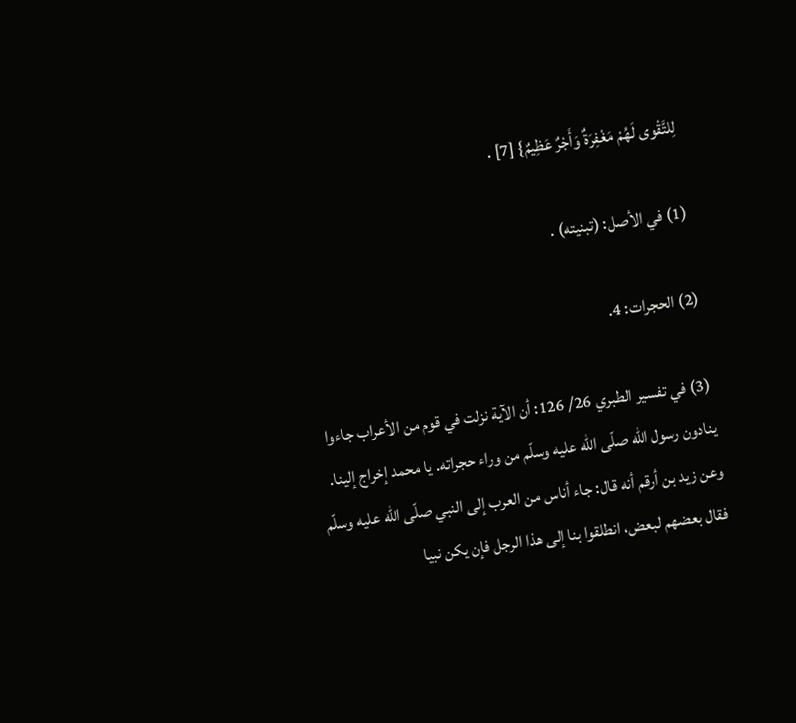لِلتَّقْوى لَهُمْ مَغْفِرَةٌ وَأَجْرٌ عَظِيمٌ} [7] .

(1) في الأصل: (تبنيته) .

(2) الحجرات: 4.

(3) في تفسير الطبري 26/ 126: أن الآية نزلت في قوم من الأعراب جاءوا ينادون رسول الله صلّى الله عليه وسلّم من وراء حجراته. يا محمد إخراج إلينا. وعن زيد بن أرقم أنه قال: جاء أناس من العرب إلى النبي صلّى الله عليه وسلّم فقال بعضهم لبعض، انطلقوا بنا إلى هذا الرجل فإن يكن نبيا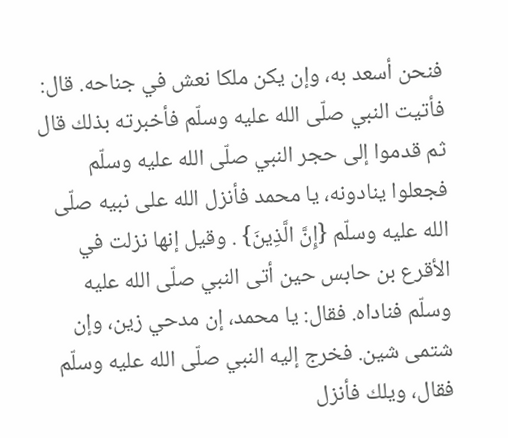فنحن أسعد به، وإن يكن ملكا نعش في جناحه. قال: فأتيت النبي صلّى الله عليه وسلّم فأخبرته بذلك قال ثم قدموا إلى حجر النبي صلّى الله عليه وسلّم فجعلوا ينادونه، يا محمد فأنزل الله على نبيه صلّى الله عليه وسلّم {إِنَّ الَّذِينَ} . وقيل إنها نزلت في الأقرع بن حابس حين أتى النبي صلّى الله عليه وسلّم فناداه. فقال: يا محمد، إن مدحي زين، وإن شتمى شين. فخرج إليه النبي صلّى الله عليه وسلّم فقال، ويلك فأنزل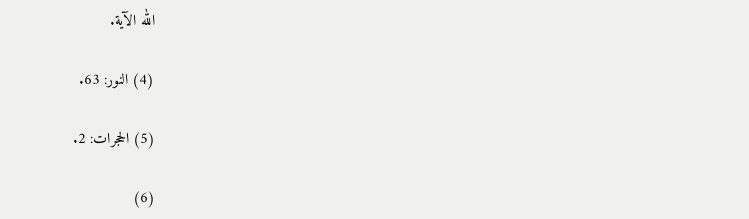الله الآية.

(4) النور: 63.

(5) الحجرات: 2.

(6)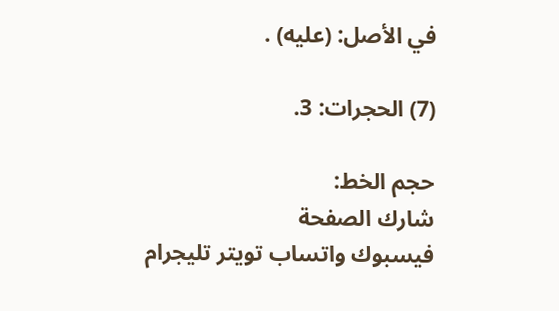في الأصل: (عليه) .

(7) الحجرات: 3.

حجم الخط:
شارك الصفحة
فيسبوك واتساب تويتر تليجرام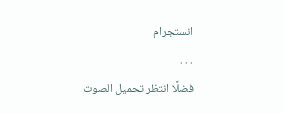انستجرام
. . .
فضلًا انتظر تحميل الصوت